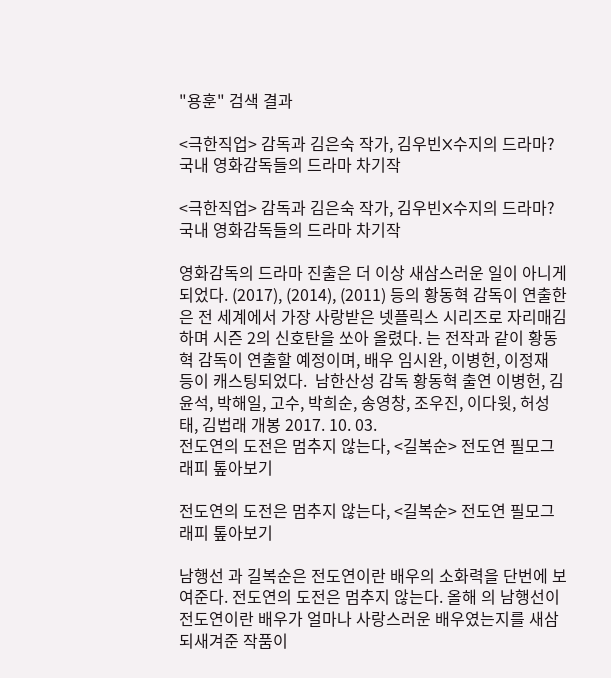"용훈" 검색 결과

<극한직업> 감독과 김은숙 작가, 김우빈X수지의 드라마? 국내 영화감독들의 드라마 차기작

<극한직업> 감독과 김은숙 작가, 김우빈X수지의 드라마? 국내 영화감독들의 드라마 차기작

영화감독의 드라마 진출은 더 이상 새삼스러운 일이 아니게 되었다. (2017), (2014), (2011) 등의 황동혁 감독이 연출한 은 전 세계에서 가장 사랑받은 넷플릭스 시리즈로 자리매김하며 시즌 2의 신호탄을 쏘아 올렸다. 는 전작과 같이 황동혁 감독이 연출할 예정이며, 배우 임시완, 이병헌, 이정재 등이 캐스팅되었다.  남한산성 감독 황동혁 출연 이병헌, 김윤석, 박해일, 고수, 박희순, 송영창, 조우진, 이다윗, 허성태, 김법래 개봉 2017. 10. 03.
전도연의 도전은 멈추지 않는다, <길복순> 전도연 필모그래피 톺아보기

전도연의 도전은 멈추지 않는다, <길복순> 전도연 필모그래피 톺아보기

남행선 과 길복순은 전도연이란 배우의 소화력을 단번에 보여준다. 전도연의 도전은 멈추지 않는다. 올해 의 남행선이 전도연이란 배우가 얼마나 사랑스러운 배우였는지를 새삼 되새겨준 작품이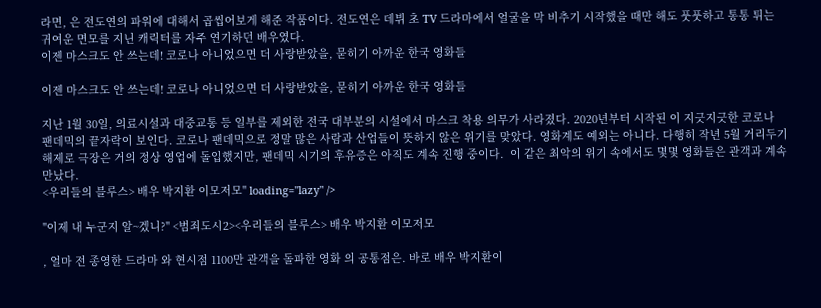라면, 은 전도연의 파워에 대해서 곱씹어보게 해준 작품이다. 전도연은 데뷔 초 TV 드라마에서 얼굴을 막 비추기 시작했을 때만 해도 풋풋하고 통통 튀는 귀여운 면모를 지닌 캐릭터를 자주 연기하던 배우였다.
이젠 마스크도 안 쓰는데! 코로나 아니었으면 더 사랑받았을, 묻히기 아까운 한국 영화들

이젠 마스크도 안 쓰는데! 코로나 아니었으면 더 사랑받았을, 묻히기 아까운 한국 영화들

지난 1월 30일, 의료시설과 대중교통 등 일부를 제외한 전국 대부분의 시설에서 마스크 착용 의무가 사라졌다. 2020년부터 시작된 이 지긋지긋한 코로나 팬데믹의 끝자락이 보인다. 코로나 팬데믹으로 정말 많은 사람과 산업들이 뜻하지 않은 위기를 맞았다. 영화계도 예외는 아니다. 다행히 작년 5월 거리두기 해제로 극장은 거의 정상 영업에 돌입했지만, 팬데믹 시기의 후유증은 아직도 계속 진행 중이다.  이 같은 최악의 위기 속에서도 몇몇 영화들은 관객과 계속 만났다.
<우리들의 블루스> 배우 박지환 이모저모" loading="lazy" />

"이제 내 누군지 알~겠니?" <범죄도시2><우리들의 블루스> 배우 박지환 이모저모

, 얼마 전 종영한 드라마 와 현시점 1100만 관객을 돌파한 영화 의 공통점은. 바로 배우 박지환이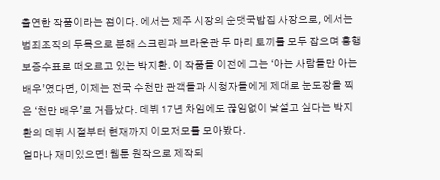출연한 작품이라는 점이다. 에서는 제주 시장의 순댓국밥집 사장으로, 에서는 범죄조직의 두목으로 분해 스크린과 브라운관 두 마리 토끼를 모두 잡으며 흥행 보증수표로 떠오르고 있는 박지환. 이 작품들 이전에 그는 ‘아는 사람들만 아는 배우’였다면, 이제는 전국 수천만 관객들과 시청자들에게 제대로 눈도장을 찍은 ‘천만 배우’로 거듭났다. 데뷔 17년 차임에도 끊임없이 낯설고 싶다는 박지환의 데뷔 시절부터 현재까지 이모저모를 모아봤다.
얼마나 재미있으면! 웹툰 원작으로 제작되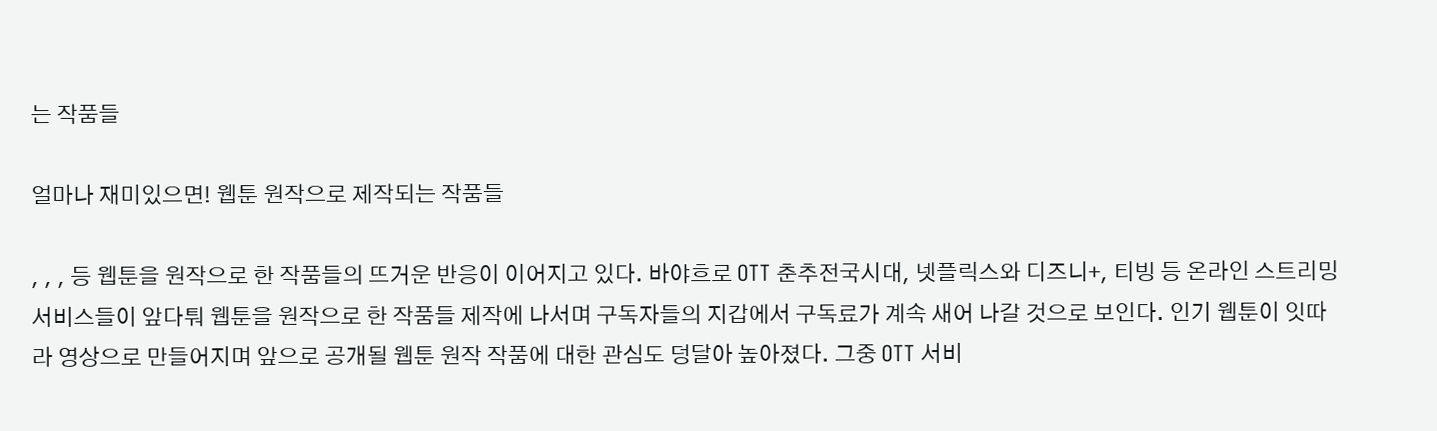는 작품들

얼마나 재미있으면! 웹툰 원작으로 제작되는 작품들

, , , 등 웹툰을 원작으로 한 작품들의 뜨거운 반응이 이어지고 있다. 바야흐로 OTT 춘추전국시대, 넷플릭스와 디즈니+, 티빙 등 온라인 스트리밍 서비스들이 앞다퉈 웹툰을 원작으로 한 작품들 제작에 나서며 구독자들의 지갑에서 구독료가 계속 새어 나갈 것으로 보인다. 인기 웹툰이 잇따라 영상으로 만들어지며 앞으로 공개될 웹툰 원작 작품에 대한 관심도 덩달아 높아졌다. 그중 OTT 서비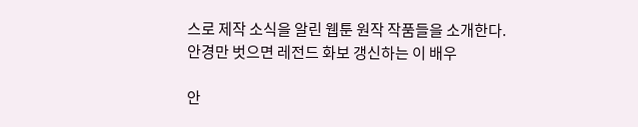스로 제작 소식을 알린 웹툰 원작 작품들을 소개한다.
안경만 벗으면 레전드 화보 갱신하는 이 배우

안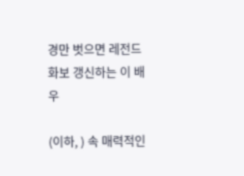경만 벗으면 레전드 화보 갱신하는 이 배우

(이하, ) 속 매력적인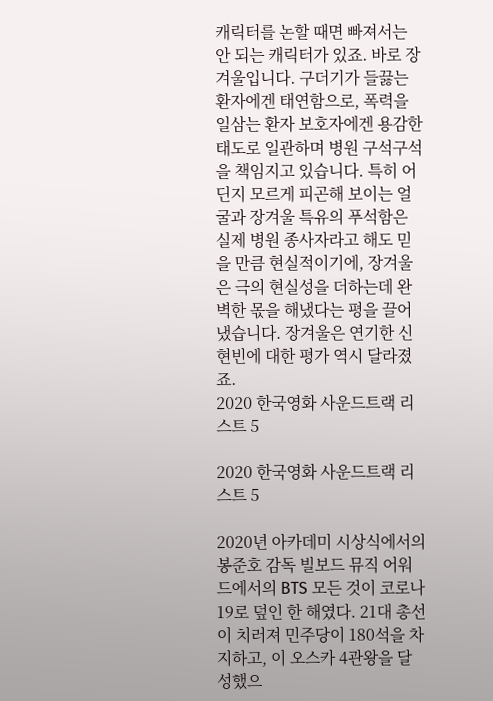캐릭터를 논할 때면 빠져서는 안 되는 캐릭터가 있죠. 바로 장겨울입니다. 구더기가 들끓는 환자에겐 태연함으로, 폭력을 일삼는 환자 보호자에겐 용감한 태도로 일관하며 병원 구석구석을 책임지고 있습니다. 특히 어딘지 모르게 피곤해 보이는 얼굴과 장겨울 특유의 푸석함은 실제 병원 종사자라고 해도 믿을 만큼 현실적이기에, 장겨울은 극의 현실성을 더하는데 완벽한 몫을 해냈다는 평을 끌어냈습니다. 장겨울은 연기한 신현빈에 대한 평가 역시 달라졌죠.
2020 한국영화 사운드트랙 리스트 5

2020 한국영화 사운드트랙 리스트 5

2020년 아카데미 시상식에서의 봉준호 감독 빌보드 뮤직 어워드에서의 BTS 모든 것이 코로나19로 덮인 한 해였다. 21대 총선이 치러져 민주당이 180석을 차지하고, 이 오스카 4관왕을 달성했으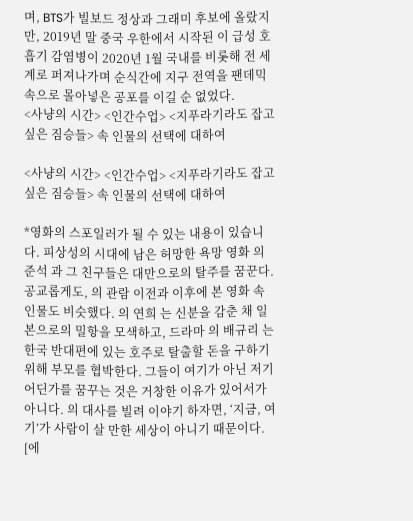며, BTS가 빌보드 정상과 그래미 후보에 올랐지만, 2019년 말 중국 우한에서 시작된 이 급성 호흡기 감염병이 2020년 1월 국내를 비롯해 전 세계로 퍼져나가며 순식간에 지구 전역을 팬데믹 속으로 몰아넣은 공포를 이길 순 없었다.
<사냥의 시간> <인간수업> <지푸라기라도 잡고 싶은 짐승들> 속 인물의 선택에 대하여

<사냥의 시간> <인간수업> <지푸라기라도 잡고 싶은 짐승들> 속 인물의 선택에 대하여

*영화의 스포일러가 될 수 있는 내용이 있습니다. 피상성의 시대에 남은 허망한 욕망 영화 의 준석 과 그 친구들은 대만으로의 탈주를 꿈꾼다. 공교롭게도, 의 관람 이전과 이후에 본 영화 속 인물도 비슷했다. 의 연희 는 신분을 감춘 채 일본으로의 밀항을 모색하고, 드라마 의 배규리 는 한국 반대편에 있는 호주로 탈출할 돈을 구하기 위해 부모를 협박한다. 그들이 여기가 아닌 저기 어딘가를 꿈꾸는 것은 거창한 이유가 있어서가 아니다. 의 대사를 빌려 이야기 하자면, ‘지금, 여기’가 사람이 살 만한 세상이 아니기 때문이다.
[에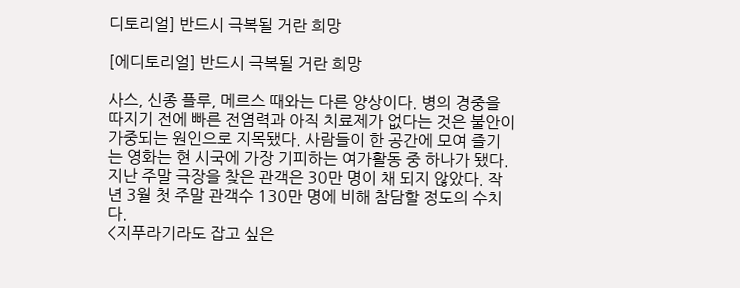디토리얼] 반드시 극복될 거란 희망

[에디토리얼] 반드시 극복될 거란 희망

사스, 신종 플루, 메르스 때와는 다른 양상이다. 병의 경중을 따지기 전에 빠른 전염력과 아직 치료제가 없다는 것은 불안이 가중되는 원인으로 지목됐다. 사람들이 한 공간에 모여 즐기는 영화는 현 시국에 가장 기피하는 여가활동 중 하나가 됐다. 지난 주말 극장을 찾은 관객은 30만 명이 채 되지 않았다. 작년 3월 첫 주말 관객수 130만 명에 비해 참담할 정도의 수치다.
<지푸라기라도 잡고 싶은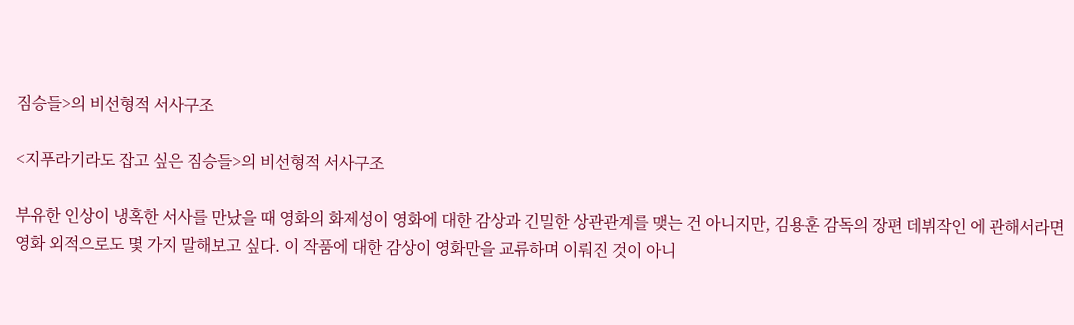짐승들>의 비선형적 서사구조

<지푸라기라도 잡고 싶은 짐승들>의 비선형적 서사구조

부유한 인상이 냉혹한 서사를 만났을 때 영화의 화제성이 영화에 대한 감상과 긴밀한 상관관계를 맺는 건 아니지만, 김용훈 감독의 장편 데뷔작인 에 관해서라면 영화 외적으로도 몇 가지 말해보고 싶다. 이 작품에 대한 감상이 영화만을 교류하며 이뤄진 것이 아니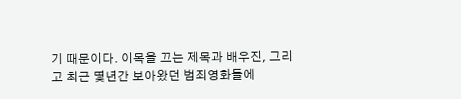기 때문이다. 이목을 끄는 제목과 배우진, 그리고 최근 몇년간 보아왔던 범죄영화들에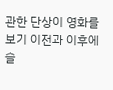관한 단상이 영화를 보기 이전과 이후에 슬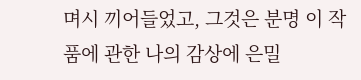며시 끼어들었고, 그것은 분명 이 작품에 관한 나의 감상에 은밀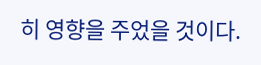히 영향을 주었을 것이다.